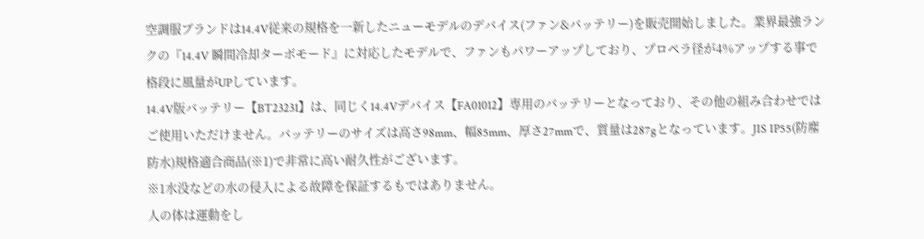空調服ブランドは14.4V従来の規格を一新したニューモデルのデバイス(ファン&バッテリー)を販売開始しました。業界最強ランクの『14.4V 瞬間冷却ターボモード』に対応したモデルで、ファンもパワーアップしており、プロペラ径が4%アップする事で格段に風量がUPしています。
14.4V版バッテリー【BT23231】は、同じく14.4Vデバイス【FA01012】専用のバッテリーとなっており、その他の組み合わせではご使用いただけません。バッテリーのサイズは高さ98mm、幅85mm、厚さ27mmで、質量は287gとなっています。JIS IP55(防塵防水)規格適合商品(※1)で非常に高い耐久性がございます。
※1水没などの水の侵入による故障を保証するもではありません。
人の体は運動をし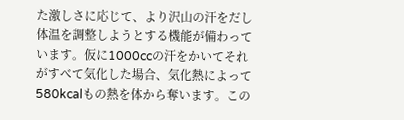た激しさに応じて、より沢山の汗をだし体温を調整しようとする機能が備わっています。仮に1000ccの汗をかいてそれがすべて気化した場合、気化熱によって580kcalもの熱を体から奪います。この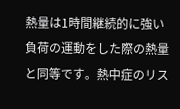熱量は1時間継続的に強い負荷の運動をした際の熱量と同等です。熱中症のリス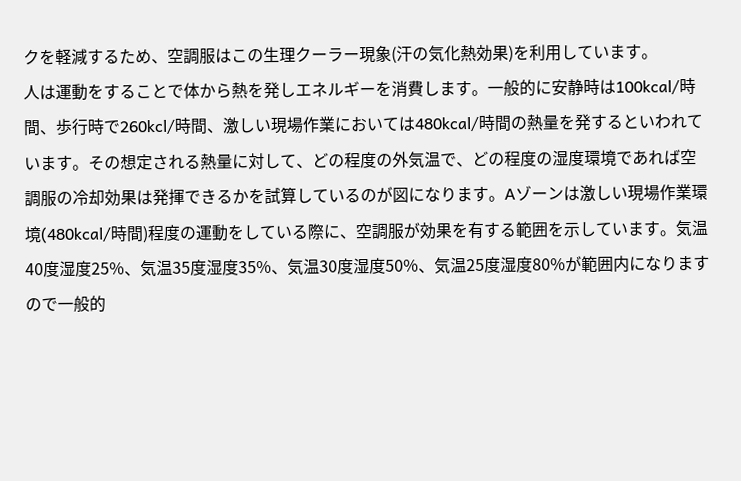クを軽減するため、空調服はこの生理クーラー現象(汗の気化熱効果)を利用しています。
人は運動をすることで体から熱を発しエネルギーを消費します。一般的に安静時は100kcal/時間、歩行時で260kcl/時間、激しい現場作業においては480kcal/時間の熱量を発するといわれています。その想定される熱量に対して、どの程度の外気温で、どの程度の湿度環境であれば空調服の冷却効果は発揮できるかを試算しているのが図になります。Aゾーンは激しい現場作業環境(480kcal/時間)程度の運動をしている際に、空調服が効果を有する範囲を示しています。気温40度湿度25%、気温35度湿度35%、気温30度湿度50%、気温25度湿度80%が範囲内になりますので一般的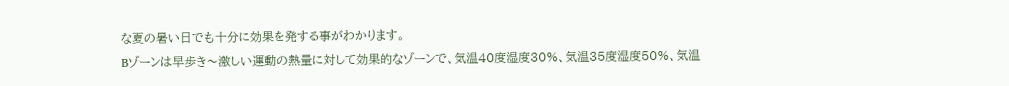な夏の暑い日でも十分に効果を発する事がわかります。
Bゾーンは早歩き〜激しい運動の熱量に対して効果的なゾーンで、気温40度湿度30%、気温35度湿度50%、気温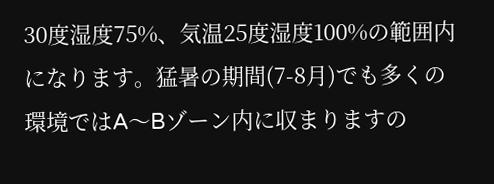30度湿度75%、気温25度湿度100%の範囲内になります。猛暑の期間(7-8月)でも多くの環境ではA〜Bゾーン内に収まりますの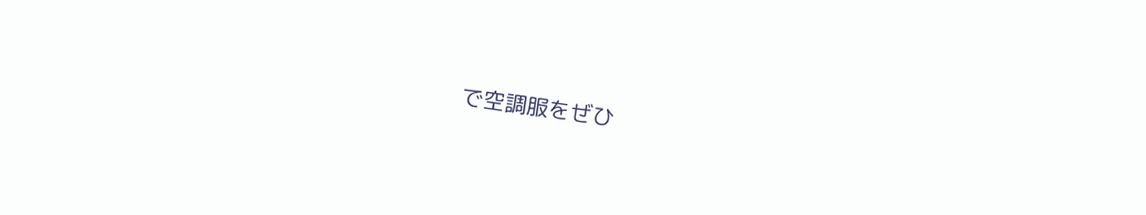で空調服をぜひ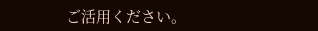ご活用ください。